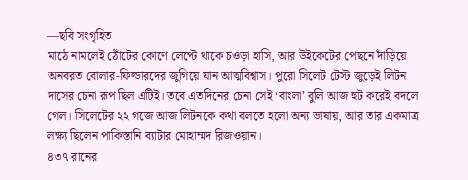—ছবি সংগৃহিত
মাঠে নামলেই ঠোঁটের কোণে লেপ্টে থাকে চওড়া হাসি, আর উইকেটের পেছনে দাঁড়িয়ে অনবরত বোলার-ফিল্ডারদের জুগিয়ে যান আত্মবিশ্বাস। পুরো সিলেট টেস্ট জুড়েই লিটন দাসের চেনা রূপ ছিল এটিই। তবে এতদিনের চেনা সেই ‘বাংলা’ বুলি আজ হুট করেই বদলে গেল। সিলেটের ২২ গজে আজ লিটনকে কথা বলতে হলো অন্য ভাষায়, আর তার একমাত্র লক্ষ্য ছিলেন পাকিস্তানি ব্যাটার মোহাম্মদ রিজওয়ান।
৪৩৭ রানের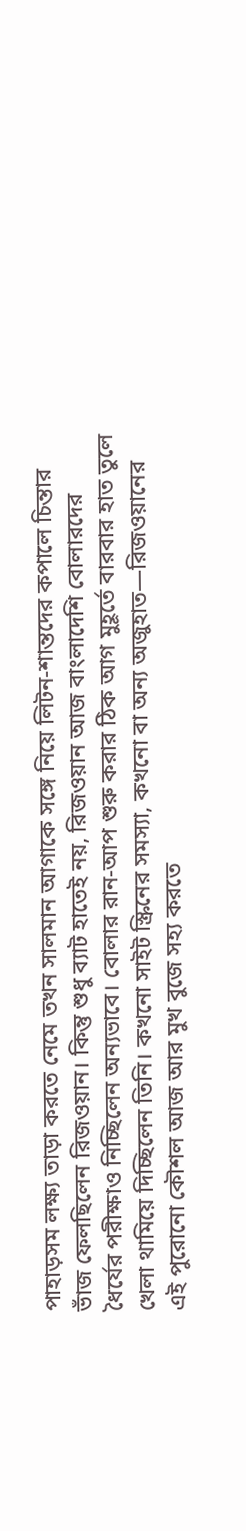পাহাড়সম লক্ষ্য তাড়া করতে নেমে তখন সালমান আগাকে সঙ্গে নিয়ে লিটন-শান্তদের কপালে চিন্তার ভাঁজ ফেলছিলেন রিজওয়ান। কিন্তু শুধু ব্যাট হাতেই নয়, রিজওয়ান আজ বাংলাদেশি বোলারদের ধৈর্যের পরীক্ষাও নিচ্ছিলেন অন্যভাবে। বোলার রান-আপ শুরু করার ঠিক আগ মুহূর্তে বারবার হাত তুলে খেলা থামিয়ে দিচ্ছিলেন তিনি। কখনো সাইট স্ক্রিনের সমস্যা, কখনো বা অন্য অজুহাত—রিজওয়ানের এই পুরোনো কৌশল আজ আর মুখ বুজে সহ্য করতে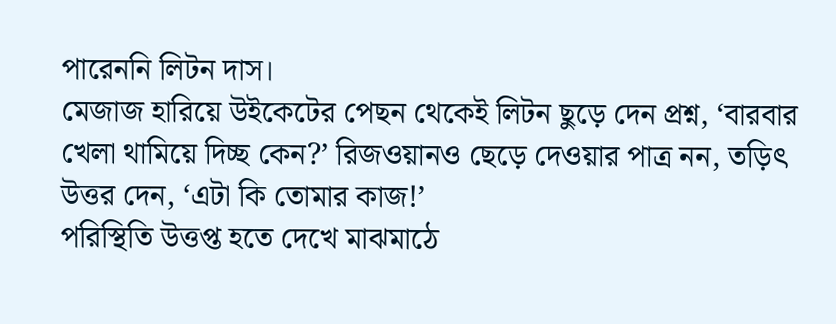পারেননি লিটন দাস।
মেজাজ হারিয়ে উইকেটের পেছন থেকেই লিটন ছুড়ে দেন প্রশ্ন, ‘বারবার খেলা থামিয়ে দিচ্ছ কেন?’ রিজওয়ানও ছেড়ে দেওয়ার পাত্র নন, তড়িৎ উত্তর দেন, ‘এটা কি তোমার কাজ!’
পরিস্থিতি উত্তপ্ত হতে দেখে মাঝমাঠে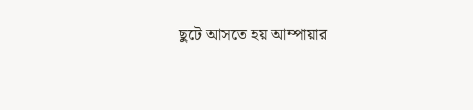ছুটে আসতে হয় আম্পায়ার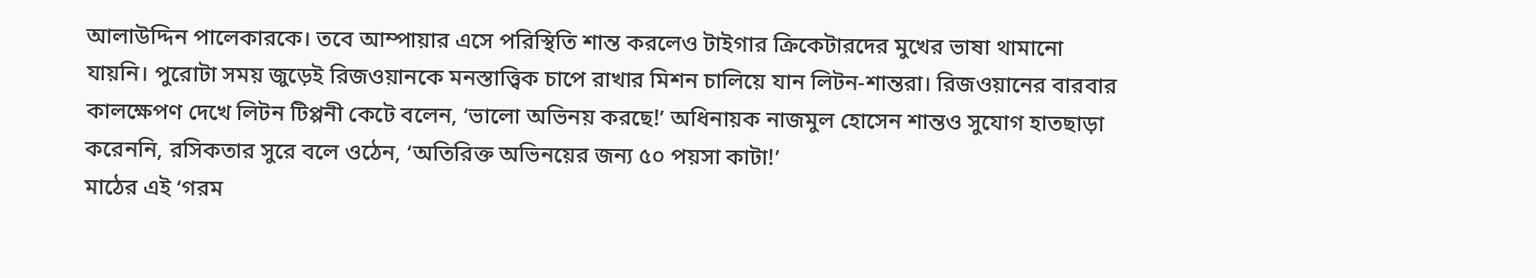আলাউদ্দিন পালেকারকে। তবে আম্পায়ার এসে পরিস্থিতি শান্ত করলেও টাইগার ক্রিকেটারদের মুখের ভাষা থামানো যায়নি। পুরোটা সময় জুড়েই রিজওয়ানকে মনস্তাত্ত্বিক চাপে রাখার মিশন চালিয়ে যান লিটন-শান্তরা। রিজওয়ানের বারবার কালক্ষেপণ দেখে লিটন টিপ্পনী কেটে বলেন, ‘ভালো অভিনয় করছে!’ অধিনায়ক নাজমুল হোসেন শান্তও সুযোগ হাতছাড়া করেননি, রসিকতার সুরে বলে ওঠেন, ‘অতিরিক্ত অভিনয়ের জন্য ৫০ পয়সা কাটা!’
মাঠের এই ‘গরম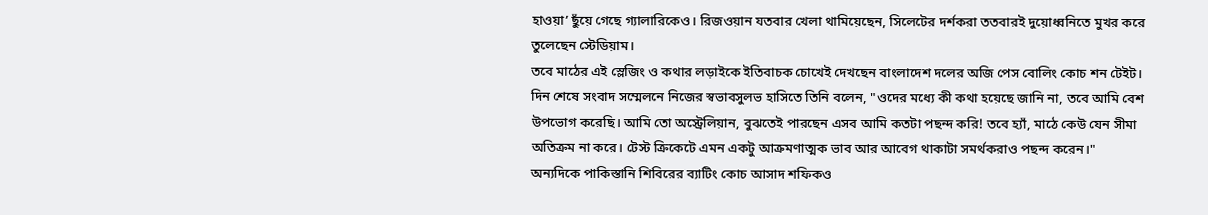হাওয়া’ ছুঁয়ে গেছে গ্যালারিকেও। রিজওয়ান যতবার খেলা থামিয়েছেন, সিলেটের দর্শকরা ততবারই দুয়োধ্বনিতে মুখর করে তুলেছেন স্টেডিয়াম।
তবে মাঠের এই স্লেজিং ও কথার লড়াইকে ইতিবাচক চোখেই দেখছেন বাংলাদেশ দলের অজি পেস বোলিং কোচ শন টেইট। দিন শেষে সংবাদ সম্মেলনে নিজের স্বভাবসুলভ হাসিতে তিনি বলেন, "ওদের মধ্যে কী কথা হয়েছে জানি না, তবে আমি বেশ উপভোগ করেছি। আমি তো অস্ট্রেলিয়ান, বুঝতেই পারছেন এসব আমি কতটা পছন্দ করি! তবে হ্যাঁ, মাঠে কেউ যেন সীমা অতিক্রম না করে। টেস্ট ক্রিকেটে এমন একটু আক্রমণাত্মক ভাব আর আবেগ থাকাটা সমর্থকরাও পছন্দ করেন।"
অন্যদিকে পাকিস্তানি শিবিরের ব্যাটিং কোচ আসাদ শফিকও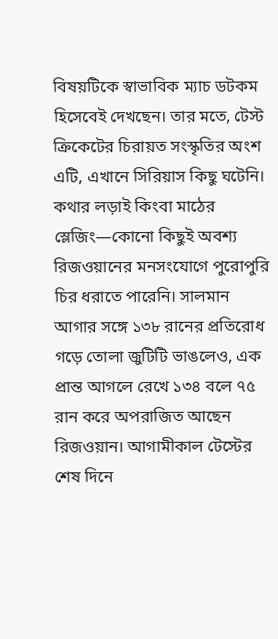বিষয়টিকে স্বাভাবিক ম্যাচ ডটকম হিসেবেই দেখছেন। তার মতে, টেস্ট ক্রিকেটের চিরায়ত সংস্কৃতির অংশ এটি, এখানে সিরিয়াস কিছু ঘটেনি।
কথার লড়াই কিংবা মাঠের স্লেজিং—কোনো কিছুই অবশ্য রিজওয়ানের মনসংযোগে পুরোপুরি চির ধরাতে পারেনি। সালমান আগার সঙ্গে ১৩৮ রানের প্রতিরোধ গড়ে তোলা জুটিটি ভাঙলেও, এক প্রান্ত আগলে রেখে ১৩৪ বলে ৭৫ রান করে অপরাজিত আছেন রিজওয়ান। আগামীকাল টেস্টের শেষ দিনে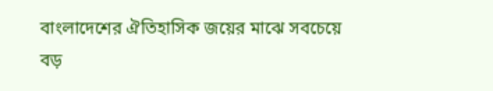বাংলাদেশের ঐতিহাসিক জয়ের মাঝে সবচেয়ে বড়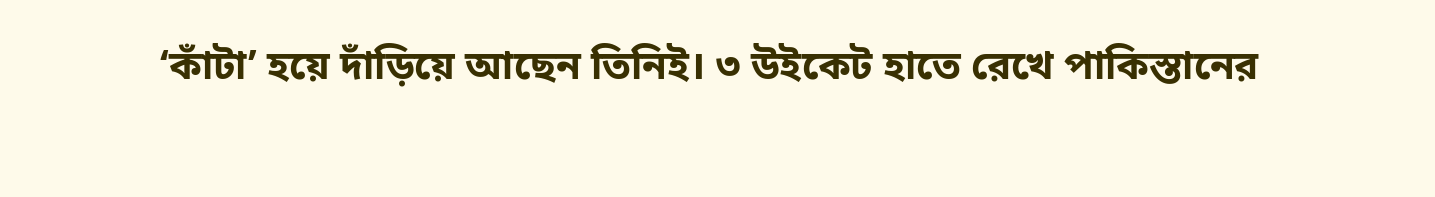‘কাঁটা’ হয়ে দাঁড়িয়ে আছেন তিনিই। ৩ উইকেট হাতে রেখে পাকিস্তানের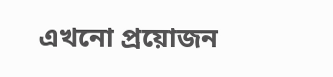এখনো প্রয়োজন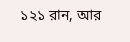১২১ রান, আর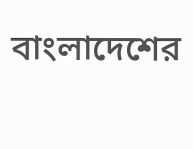বাংলাদেশের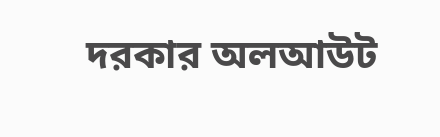দরকার অলআউট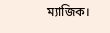ম্যাজিক।